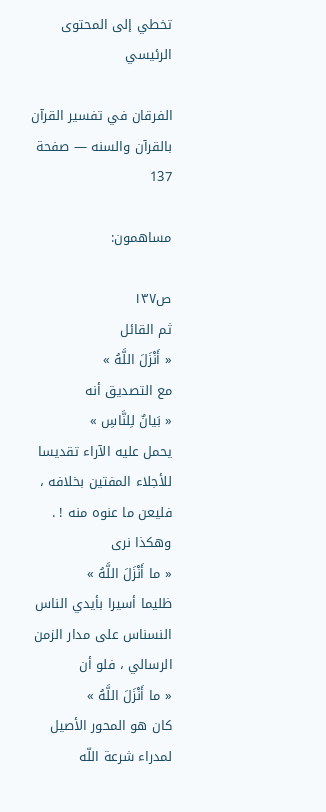تخطي إلى المحتوى الرئيسي

الفرقان في تفسير القرآن بالقرآن والسنه — صفحة 137

مساهمون:

ص١٣٧
ثم القائل
« أَنْزَلَ اللَّهُ »
مع التصديق أنه
« بَيانٌ لِلنَّاسِ »
يحمل عليه الآراء تقديسا للأجلاء المفتين بخلافه ، فليعن ما عنوه منه ! . وهكذا نرى
« ما أَنْزَلَ اللَّهُ »
ظليما أسيرا بأيدي الناس النسناس على مدار الزمن الرسالي ، فلو أن
« ما أَنْزَلَ اللَّهُ »
كان هو المحور الأصيل لمدراء شرعة اللّه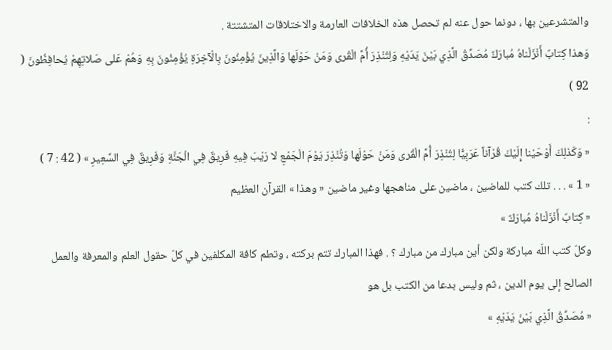والمتشرعين بها ، دونما حول عنه لم تحصل هذه الخلافات العارمة والاختلاقات المتشتتة .
وَهذا كِتابٌ أَنْزَلْناهُ مُبارَكٌ مُصَدِّقُ الَّذِي بَيْنَ يَدَيْهِ وَلِتُنْذِرَ أُمَّ الْقُرى وَمَنْ حَوْلَها وَالَّذِينَ يُؤْمِنُونَ بِالْآخِرَةِ يُؤْمِنُونَ بِهِ وَهُمْ عَلى صَلاتِهِمْ يُحافِظُونَ ( 92 )
:
« وَكَذلِكَ أَوْحَيْنا إِلَيْكَ قُرْآناً عَرَبِيًّا لِتُنْذِرَ أُمَّ الْقُرى وَمَنْ حَوْلَها وَتُنْذِرَ يَوْمَ الْجَمْعِ لا رَيْبَ فِيهِ فَرِيقٌ فِي الْجَنَّةِ وَفَرِيقٌ فِي السَّعِيرِ » ( 42 : 7 )
« 1 » . . . تلك كتب للماضين ، ماضين على مناهجها وغير ماضين « وهذا » القرآن العظيم
« كِتابٌ أَنْزَلْناهُ مُبارَكٌ »
وكلّ كتب اللّه مباركة ولكن أين مبارك من مبارك ؟ . فهذا المبارك تتم بركته ، وتطم كافة المكلفين في كلّ حقول العلم والمعرفة والعمل الصالح إلى يوم الدين ، ثم وليس بدعا من الكتب بل هو
« مُصَدِّقُ الَّذِي بَيْنَ يَدَيْهِ »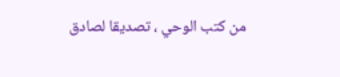من كتب الوحي ، تصديقا لصادق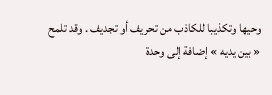وحيها وتكذيبا للكاذب من تحريف أو تجديف . وقد تلمح « بين يديه » إضافة إلى وحدة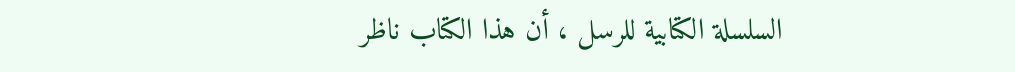السلسلة الكتابية للرسل ، أن هذا الكتاب ناظر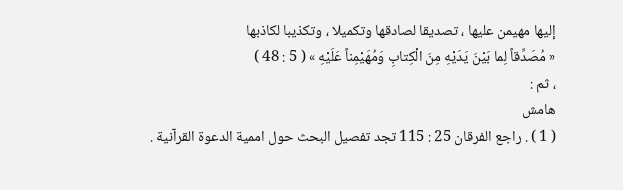إليها مهيمن عليها ، تصديقا لصادقها وتكميلا ، وتكذيبا لكاذبها
« مُصَدِّقاً لِما بَيْنَ يَدَيْهِ مِنَ الْكِتابِ وَمُهَيْمِناً عَلَيْهِ » ( 5 : 48 )
، ثم :
هامش
( 1 ) . راجع الفرقان 25 : 115 تجد تفصيل البحث حول اممية الدعوة القرآنية .